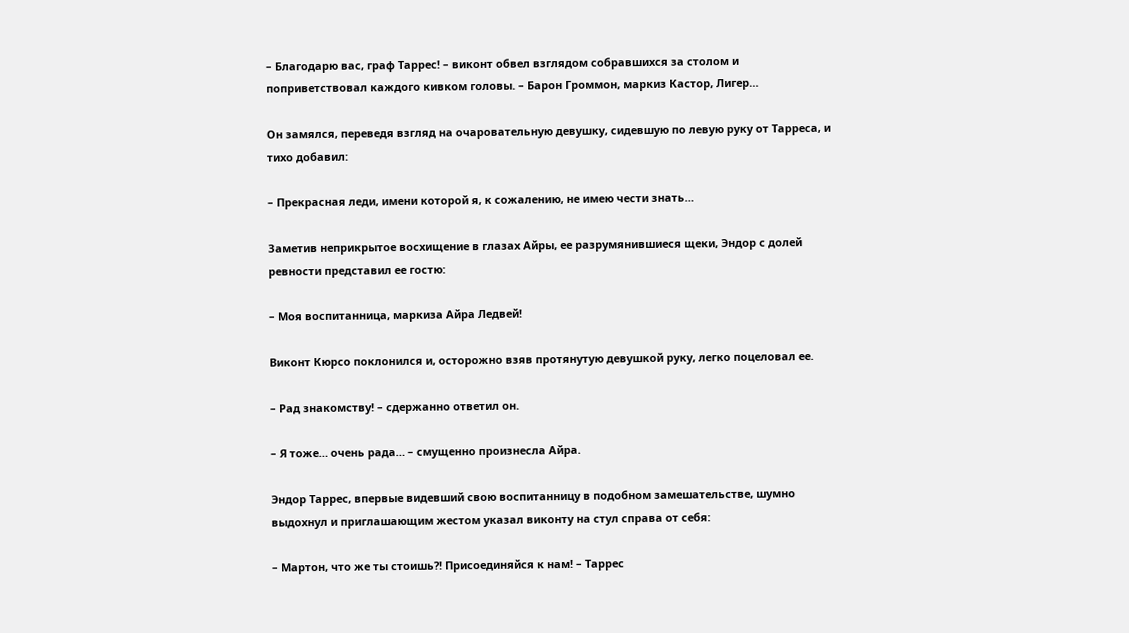– Благодарю вас, граф Таррес! – виконт обвел взглядом собравшихся за столом и поприветствовал каждого кивком головы. – Барон Громмон, маркиз Кастор, Лигер…

Он замялся, переведя взгляд на очаровательную девушку, сидевшую по левую руку от Тарреса, и тихо добавил:

– Прекрасная леди, имени которой я, к сожалению, не имею чести знать…

Заметив неприкрытое восхищение в глазах Айры, ее разрумянившиеся щеки, Эндор с долей ревности представил ее гостю:

– Моя воспитанница, маркиза Айра Ледвей!

Виконт Кюрсо поклонился и, осторожно взяв протянутую девушкой руку, легко поцеловал ее.

– Рад знакомству! – сдержанно ответил он.

– Я тоже… очень рада… – смущенно произнесла Айра.

Эндор Таррес, впервые видевший свою воспитанницу в подобном замешательстве, шумно выдохнул и приглашающим жестом указал виконту на стул справа от себя:

– Мартон, что же ты стоишь?! Присоединяйся к нам! – Таррес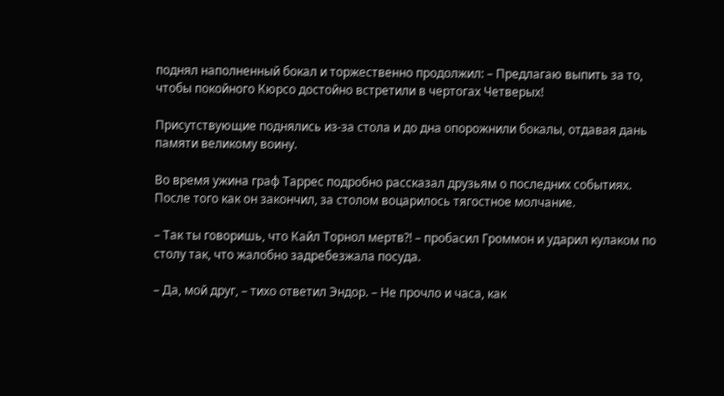поднял наполненный бокал и торжественно продолжил: – Предлагаю выпить за то, чтобы покойного Кюрсо достойно встретили в чертогах Четверых!

Присутствующие поднялись из-за стола и до дна опорожнили бокалы, отдавая дань памяти великому воину.

Во время ужина граф Таррес подробно рассказал друзьям о последних событиях. После того как он закончил, за столом воцарилось тягостное молчание.

– Так ты говоришь, что Кайл Торнол мертв?! – пробасил Громмон и ударил кулаком по столу так, что жалобно задребезжала посуда.

– Да, мой друг, – тихо ответил Эндор. – Не прочло и часа, как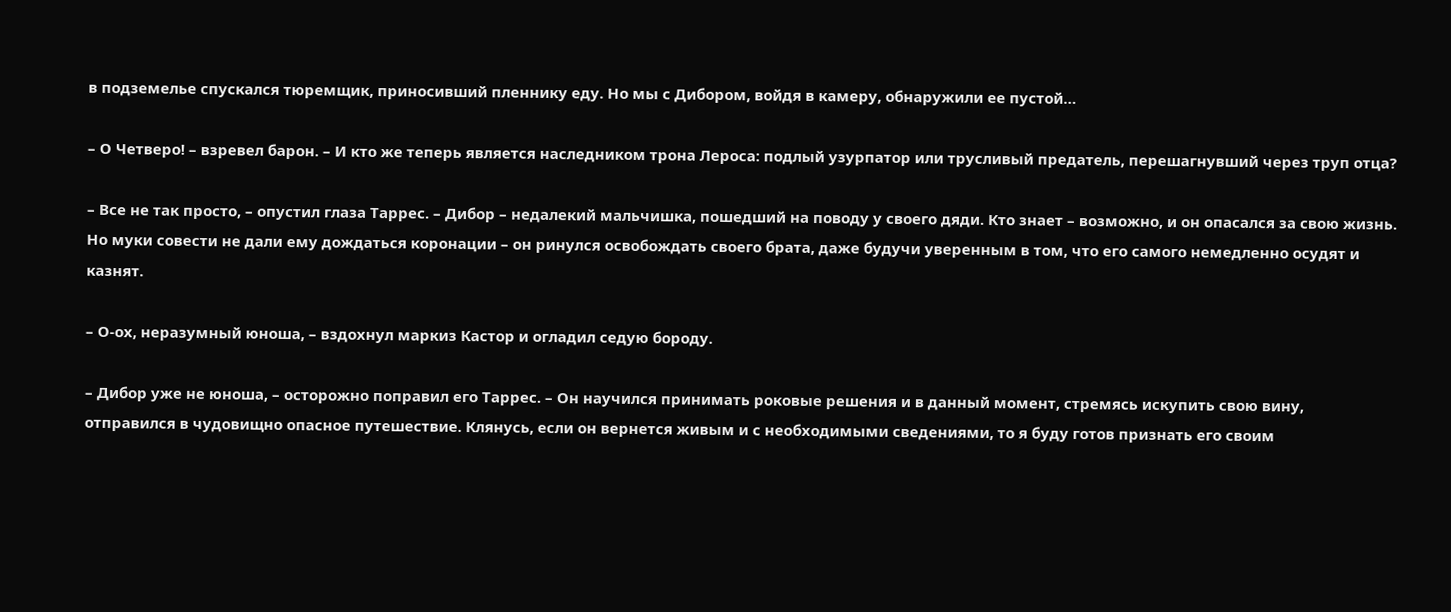в подземелье спускался тюремщик, приносивший пленнику еду. Но мы с Дибором, войдя в камеру, обнаружили ее пустой…

– О Четверо! – взревел барон. – И кто же теперь является наследником трона Лероса: подлый узурпатор или трусливый предатель, перешагнувший через труп отца?

– Все не так просто, – опустил глаза Таррес. – Дибор – недалекий мальчишка, пошедший на поводу у своего дяди. Кто знает – возможно, и он опасался за свою жизнь. Но муки совести не дали ему дождаться коронации – он ринулся освобождать своего брата, даже будучи уверенным в том, что его самого немедленно осудят и казнят.

– О-ох, неразумный юноша, – вздохнул маркиз Кастор и огладил седую бороду.

– Дибор уже не юноша, – осторожно поправил его Таррес. – Он научился принимать роковые решения и в данный момент, стремясь искупить свою вину, отправился в чудовищно опасное путешествие. Клянусь, если он вернется живым и с необходимыми сведениями, то я буду готов признать его своим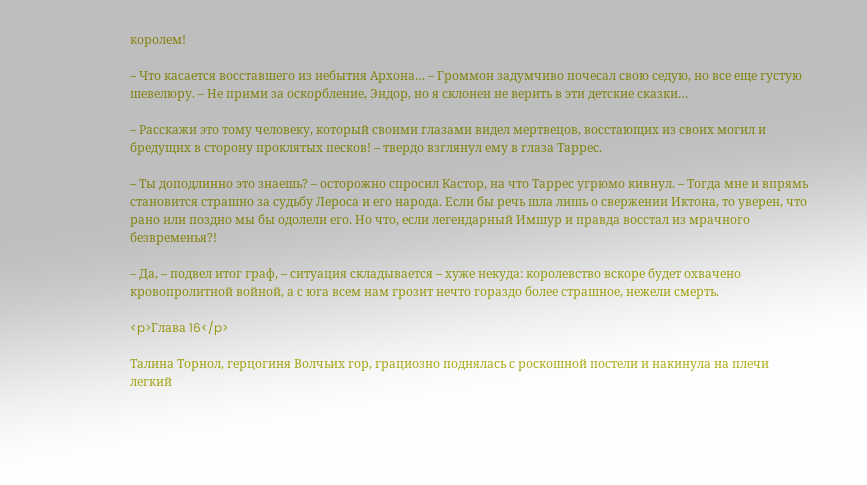королем!

– Что касается восставшего из небытия Архона… – Громмон задумчиво почесал свою седую, но все еще густую шевелюру. – Не прими за оскорбление, Эндор, но я склонен не верить в эти детские сказки…

– Расскажи это тому человеку, который своими глазами видел мертвецов, восстающих из своих могил и бредущих в сторону проклятых песков! – твердо взглянул ему в глаза Таррес.

– Ты доподлинно это знаешь? – осторожно спросил Кастор, на что Таррес угрюмо кивнул. – Тогда мне и впрямь становится страшно за судьбу Лероса и его народа. Если бы речь шла лишь о свержении Иктона, то уверен, что рано или поздно мы бы одолели его. Но что, если легендарный Имшур и правда восстал из мрачного безвременья?!

– Да, – подвел итог граф, – ситуация складывается – хуже некуда: королевство вскоре будет охвачено кровопролитной войной, а с юга всем нам грозит нечто гораздо более страшное, нежели смерть.

<p>Глава 16</p>

Талина Торнол, герцогиня Волчьих гор, грациозно поднялась с роскошной постели и накинула на плечи легкий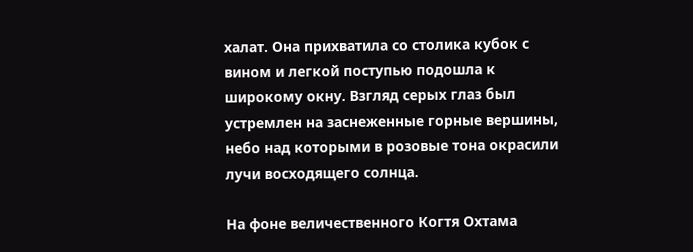халат. Она прихватила со столика кубок с вином и легкой поступью подошла к широкому окну. Взгляд серых глаз был устремлен на заснеженные горные вершины, небо над которыми в розовые тона окрасили лучи восходящего солнца.

На фоне величественного Когтя Охтама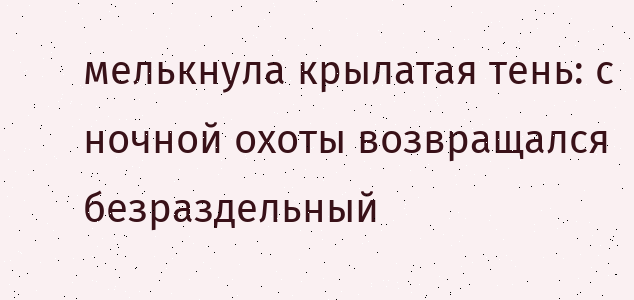мелькнула крылатая тень: с ночной охоты возвращался безраздельный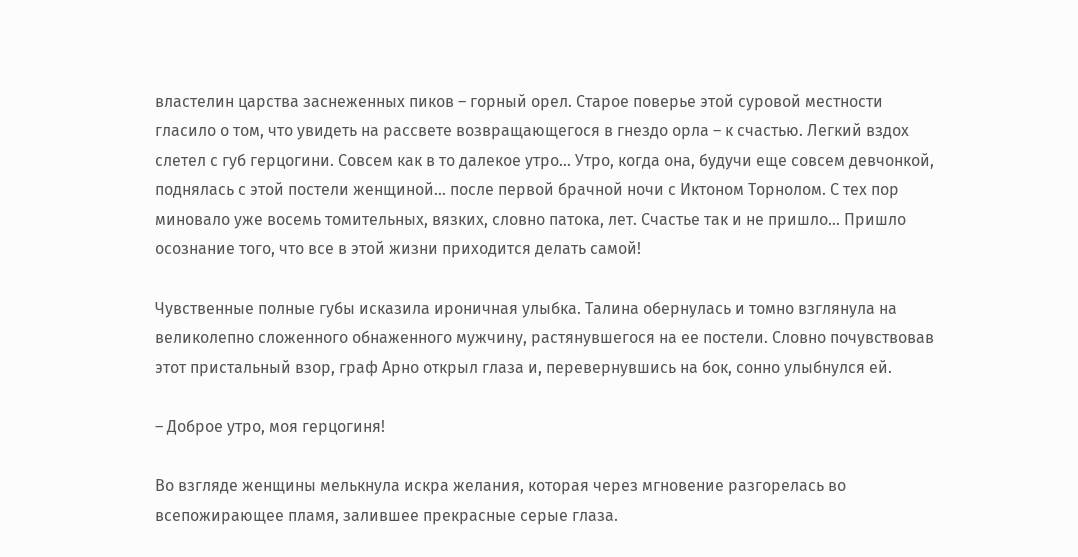властелин царства заснеженных пиков – горный орел. Старое поверье этой суровой местности гласило о том, что увидеть на рассвете возвращающегося в гнездо орла – к счастью. Легкий вздох слетел с губ герцогини. Совсем как в то далекое утро… Утро, когда она, будучи еще совсем девчонкой, поднялась с этой постели женщиной… после первой брачной ночи с Иктоном Торнолом. С тех пор миновало уже восемь томительных, вязких, словно патока, лет. Счастье так и не пришло… Пришло осознание того, что все в этой жизни приходится делать самой!

Чувственные полные губы исказила ироничная улыбка. Талина обернулась и томно взглянула на великолепно сложенного обнаженного мужчину, растянувшегося на ее постели. Словно почувствовав этот пристальный взор, граф Арно открыл глаза и, перевернувшись на бок, сонно улыбнулся ей.

– Доброе утро, моя герцогиня!

Во взгляде женщины мелькнула искра желания, которая через мгновение разгорелась во всепожирающее пламя, залившее прекрасные серые глаза.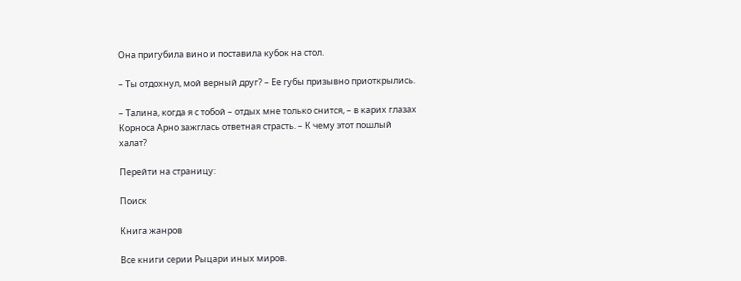Она пригубила вино и поставила кубок на стол.

– Ты отдохнул, мой верный друг? – Ее губы призывно приоткрылись.

– Талина, когда я с тобой – отдых мне только снится, – в карих глазах Корноса Арно зажглась ответная страсть. – К чему этот пошлый халат?

Перейти на страницу:

Поиск

Книга жанров

Все книги серии Рыцари иных миров.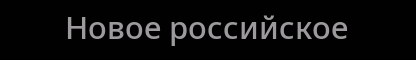Новое российское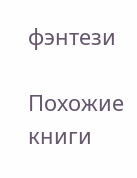фэнтези

Похожие книги